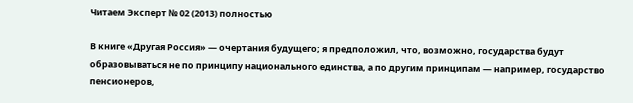Читаем Эксперт № 02 (2013) полностью

В книге «Другая Россия» — очертания будущего; я предположил, что, возможно, государства будут образовываться не по принципу национального единства, а по другим принципам — например, государство пенсионеров,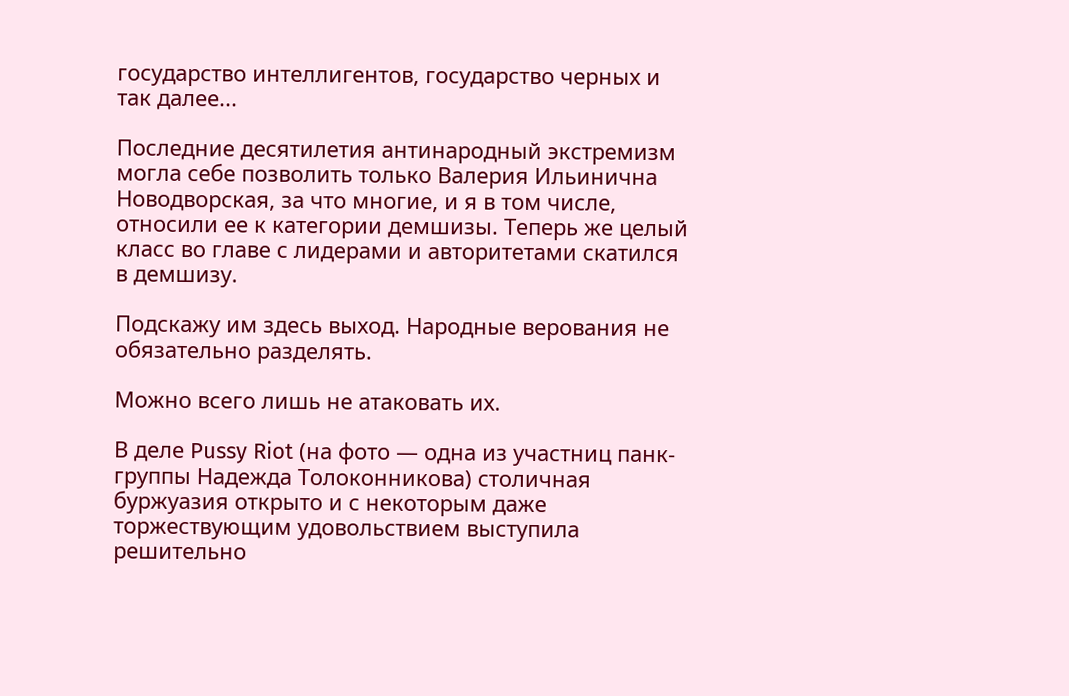государство интеллигентов, государство черных и так далее...

Последние десятилетия антинародный экстремизм могла себе позволить только Валерия Ильинична Новодворская, за что многие, и я в том числе, относили ее к категории демшизы. Теперь же целый класс во главе с лидерами и авторитетами скатился в демшизу.

Подскажу им здесь выход. Народные верования не обязательно разделять.

Можно всего лишь не атаковать их.

В деле Pussy Riot (на фото — одна из участниц панк-группы Надежда Толоконникова) столичная буржуазия открыто и с некоторым даже торжествующим удовольствием выступила решительно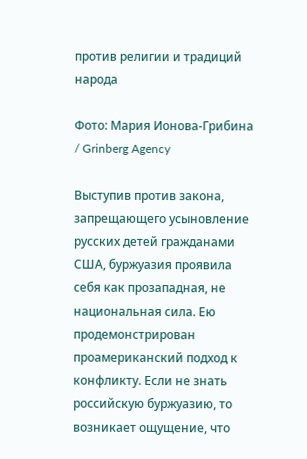против религии и традиций народа

Фото: Мария Ионова-Грибина / Grinberg Agency

Выступив против закона, запрещающего усыновление русских детей гражданами США, буржуазия проявила себя как прозападная, не национальная сила. Ею продемонстрирован проамериканский подход к конфликту. Если не знать российскую буржуазию, то возникает ощущение, что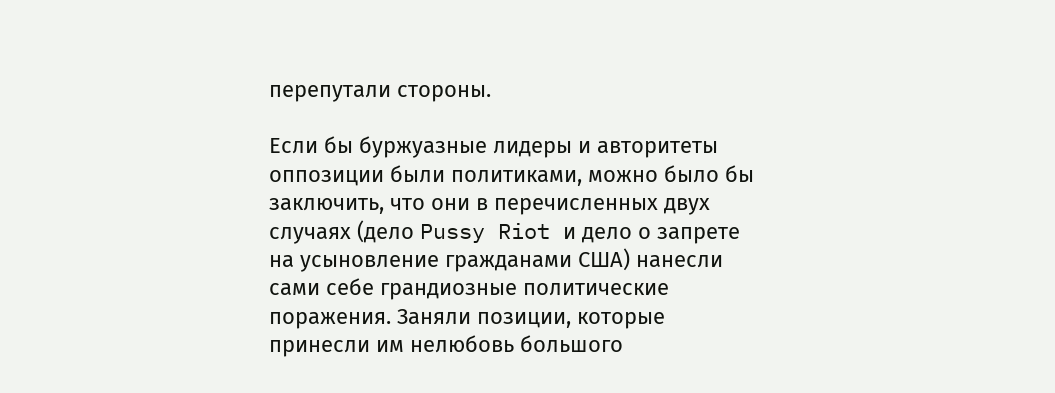перепутали стороны.

Если бы буржуазные лидеры и авторитеты оппозиции были политиками, можно было бы заключить, что они в перечисленных двух случаях (дело Pussy Riot и дело о запрете на усыновление гражданами США) нанесли сами себе грандиозные политические поражения. Заняли позиции, которые принесли им нелюбовь большого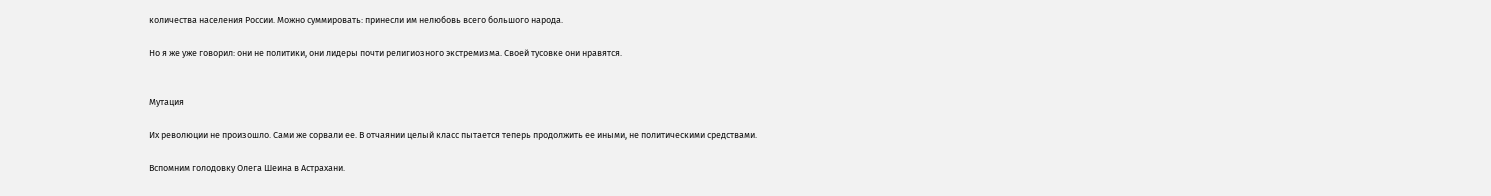количества населения России. Можно суммировать: принесли им нелюбовь всего большого народа.

Но я же уже говорил: они не политики, они лидеры почти религиозного экстремизма. Своей тусовке они нравятся.


Мутация

Их революции не произошло. Сами же сорвали ее. В отчаянии целый класс пытается теперь продолжить ее иными, не политическими средствами.

Вспомним голодовку Олега Шеина в Астрахани.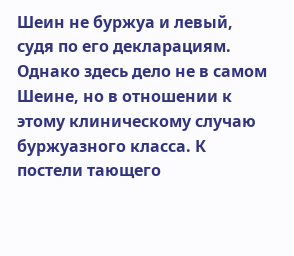Шеин не буржуа и левый, судя по его декларациям. Однако здесь дело не в самом Шеине, но в отношении к этому клиническому случаю буржуазного класса. К постели тающего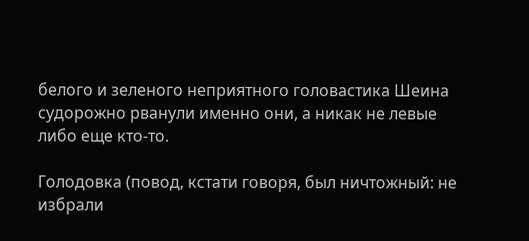белого и зеленого неприятного головастика Шеина судорожно рванули именно они, а никак не левые либо еще кто-то.

Голодовка (повод, кстати говоря, был ничтожный: не избрали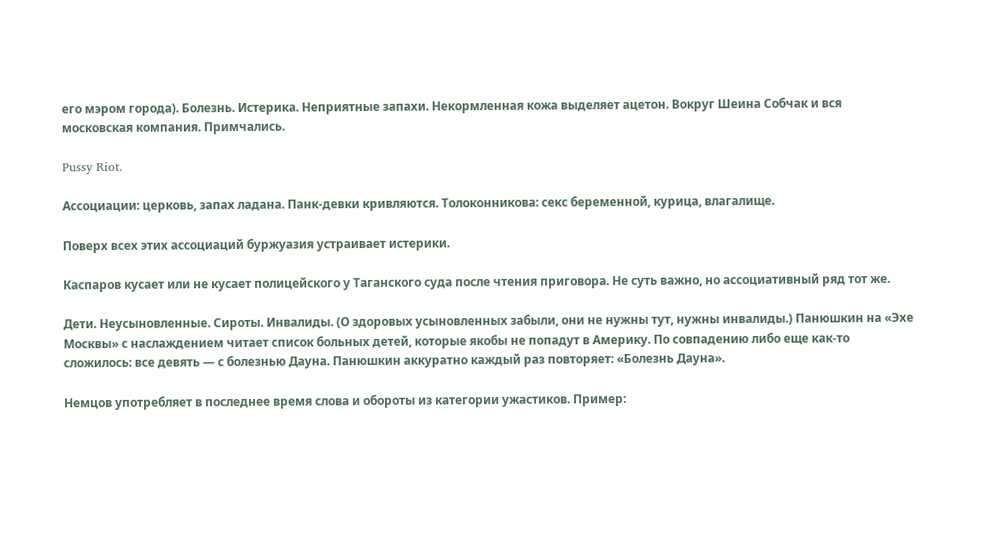его мэром города). Болезнь. Истерика. Неприятные запахи. Некормленная кожа выделяет ацетон. Вокруг Шеина Собчак и вся московская компания. Примчались.

Pussy Riot.

Ассоциации: церковь, запах ладана. Панк-девки кривляются. Толоконникова: секс беременной, курица, влагалище.

Поверх всех этих ассоциаций буржуазия устраивает истерики.

Каспаров кусает или не кусает полицейского у Таганского суда после чтения приговора. Не суть важно, но ассоциативный ряд тот же.

Дети. Неусыновленные. Сироты. Инвалиды. (О здоровых усыновленных забыли, они не нужны тут, нужны инвалиды.) Панюшкин на «Эхе Москвы» с наслаждением читает список больных детей, которые якобы не попадут в Америку. По совпадению либо еще как-то сложилось: все девять — с болезнью Дауна. Панюшкин аккуратно каждый раз повторяет: «Болезнь Дауна».

Немцов употребляет в последнее время слова и обороты из категории ужастиков. Пример: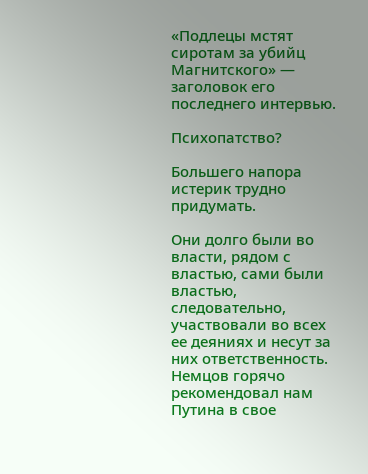«Подлецы мстят сиротам за убийц Магнитского» — заголовок его последнего интервью.

Психопатство?

Большего напора истерик трудно придумать.

Они долго были во власти, рядом с властью, сами были властью, следовательно, участвовали во всех ее деяниях и несут за них ответственность. Немцов горячо рекомендовал нам Путина в свое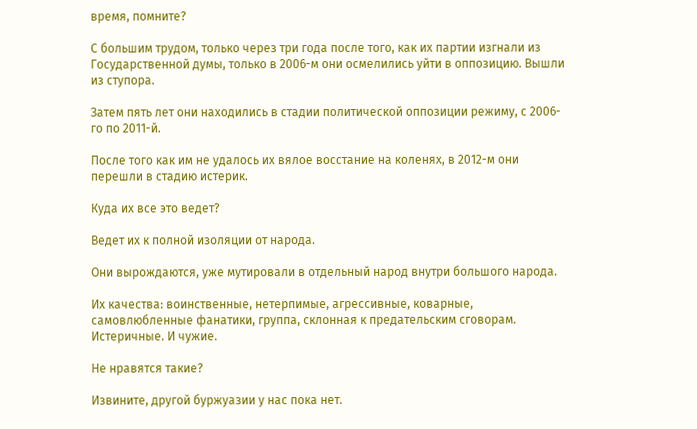время, помните?

С большим трудом, только через три года после того, как их партии изгнали из Государственной думы, только в 2006-м они осмелились уйти в оппозицию. Вышли из ступора.

Затем пять лет они находились в стадии политической оппозиции режиму, с 2006-го по 2011-й.

После того как им не удалось их вялое восстание на коленях, в 2012-м они перешли в стадию истерик.

Куда их все это ведет?

Ведет их к полной изоляции от народа.

Они вырождаются, уже мутировали в отдельный народ внутри большого народа.

Их качества: воинственные, нетерпимые, агрессивные, коварные, самовлюбленные фанатики, группа, склонная к предательским сговорам. Истеричные. И чужие.

Не нравятся такие?

Извините, другой буржуазии у нас пока нет.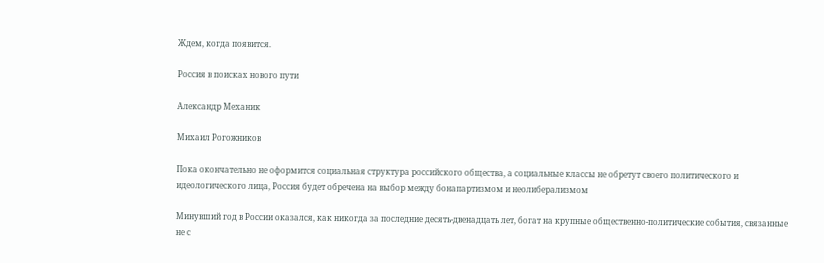Ждем, когда появится.

Россия в поисках нового пути

Александр Механик

Михаил Рогожников

Пока окончательно не оформится социальная структура российского общества, а социальные классы не обретут своего политического и идеологического лица, Россия будет обречена на выбор между бонапартизмом и неолиберализмом

Минувший год в России оказался, как никогда за последние десять-двенадцать лет, богат на крупные общественно-политические события, связанные не с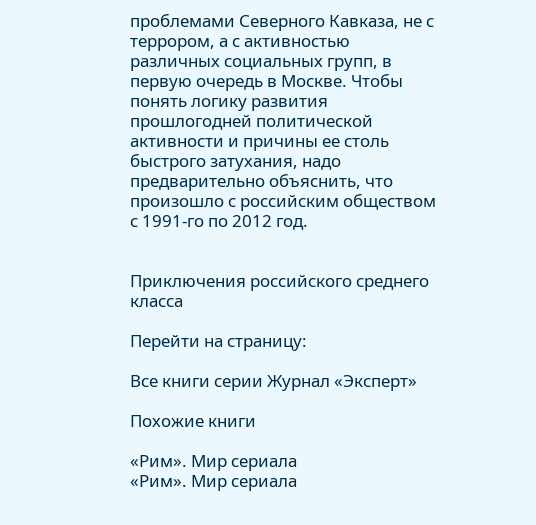проблемами Северного Кавказа, не с террором, а с активностью различных социальных групп, в первую очередь в Москве. Чтобы понять логику развития прошлогодней политической активности и причины ее столь быстрого затухания, надо предварительно объяснить, что произошло с российским обществом с 1991-го по 2012 год.


Приключения российского среднего класса

Перейти на страницу:

Все книги серии Журнал «Эксперт»

Похожие книги

«Рим». Мир сериала
«Рим». Мир сериала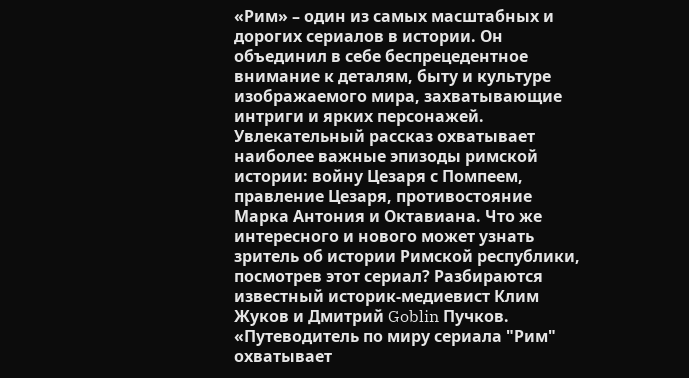«Рим» – один из самых масштабных и дорогих сериалов в истории. Он объединил в себе беспрецедентное внимание к деталям, быту и культуре изображаемого мира, захватывающие интриги и ярких персонажей. Увлекательный рассказ охватывает наиболее важные эпизоды римской истории: войну Цезаря с Помпеем, правление Цезаря, противостояние Марка Антония и Октавиана. Что же интересного и нового может узнать зритель об истории Римской республики, посмотрев этот сериал? Разбираются известный историк-медиевист Клим Жуков и Дмитрий Goblin Пучков. «Путеводитель по миру сериала "Рим" охватывает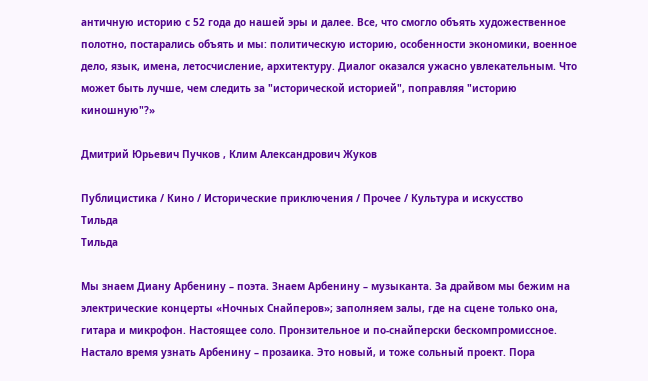античную историю с 52 года до нашей эры и далее. Все, что смогло объять художественное полотно, постарались объять и мы: политическую историю, особенности экономики, военное дело, язык, имена, летосчисление, архитектуру. Диалог оказался ужасно увлекательным. Что может быть лучше, чем следить за "исторической историей", поправляя "историю киношную"?»

Дмитрий Юрьевич Пучков , Клим Александрович Жуков

Публицистика / Кино / Исторические приключения / Прочее / Культура и искусство
Тильда
Тильда

Мы знаем Диану Арбенину – поэта. Знаем Арбенину – музыканта. За драйвом мы бежим на электрические концерты «Ночных Снайперов»; заполняем залы, где на сцене только она, гитара и микрофон. Настоящее соло. Пронзительное и по-снайперски бескомпромиссное. Настало время узнать Арбенину – прозаика. Это новый, и тоже сольный проект. Пора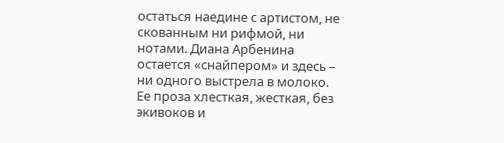остаться наедине с артистом, не скованным ни рифмой, ни нотами. Диана Арбенина остается «снайпером» и здесь – ни одного выстрела в молоко. Ее проза хлесткая, жесткая, без экивоков и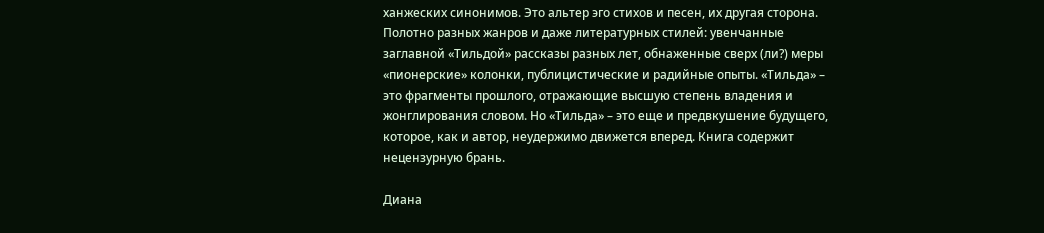ханжеских синонимов. Это альтер эго стихов и песен, их другая сторона. Полотно разных жанров и даже литературных стилей: увенчанные заглавной «Тильдой» рассказы разных лет, обнаженные сверх (ли?) меры «пионерские» колонки, публицистические и радийные опыты. «Тильда» – это фрагменты прошлого, отражающие высшую степень владения и жонглирования словом. Но «Тильда» – это еще и предвкушение будущего, которое, как и автор, неудержимо движется вперед. Книга содержит нецензурную брань.

Диана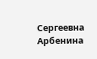Сергеевна Арбенина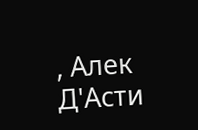, Алек Д'Асти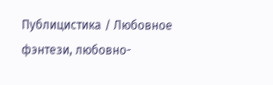Публицистика / Любовное фэнтези, любовно-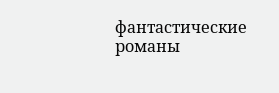фантастические романы